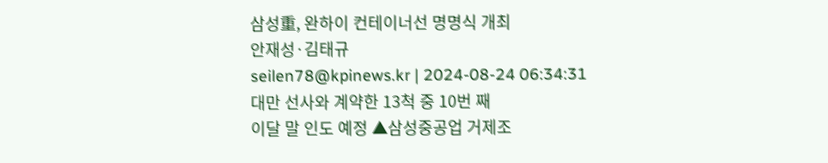삼성重, 완하이 컨테이너선 명명식 개최
안재성·김태규
seilen78@kpinews.kr | 2024-08-24 06:34:31
대만 선사와 계약한 13척 중 10번 째
이달 말 인도 예정 ▲삼성중공업 거제조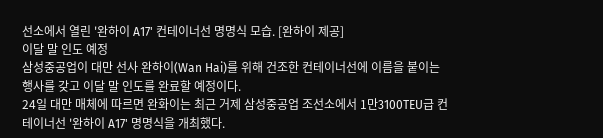선소에서 열린 '완하이 A17' 컨테이너선 명명식 모습. [완하이 제공]
이달 말 인도 예정
삼성중공업이 대만 선사 완하이(Wan Hai)를 위해 건조한 컨테이너선에 이름을 붙이는 행사를 갖고 이달 말 인도를 완료할 예정이다.
24일 대만 매체에 따르면 완화이는 최근 거제 삼성중공업 조선소에서 1만3100TEU급 컨테이너선 '완하이 A17' 명명식을 개최했다.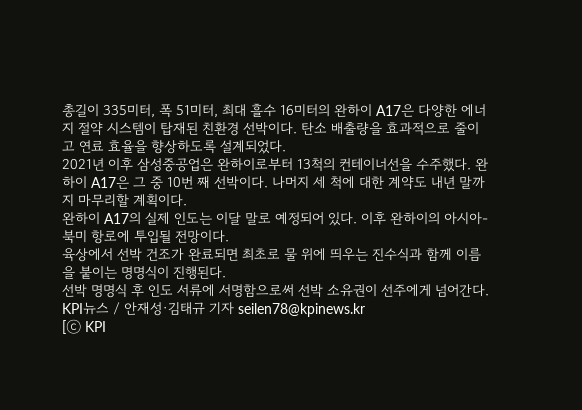총길이 335미터, 폭 51미터, 최대 흘수 16미터의 완하이 A17은 다양한 에너지 절약 시스템이 탑재된 친환경 선박이다. 탄소 배출량을 효과적으로 줄이고 연료 효율을 향상하도록 설계되었다.
2021년 이후 삼성중공업은 완하이로부터 13척의 컨테이너선을 수주했다. 완하이 A17은 그 중 10번 째 선박이다. 나머지 세 척에 대한 계약도 내년 말까지 마무리할 계획이다.
완하이 A17의 실제 인도는 이달 말로 예정되어 있다. 이후 완하이의 아시아-북미 항로에 투입될 전망이다.
육상에서 선박 건조가 완료되면 최초로 물 위에 띄우는 진수식과 함께 이름을 붙이는 명명식이 진행된다.
선박 명명식 후 인도 서류에 서명함으로써 선박 소유권이 선주에게 넘어간다.
KPI뉴스 / 안재성·김태규 기자 seilen78@kpinews.kr
[ⓒ KPI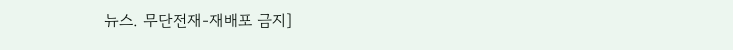뉴스. 무단전재-재배포 금지]